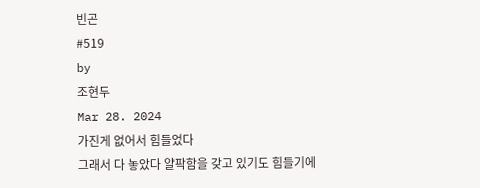빈곤
#519
by
조현두
Mar 28. 2024
가진게 없어서 힘들었다
그래서 다 놓았다 얄팍함을 갖고 있기도 힘들기에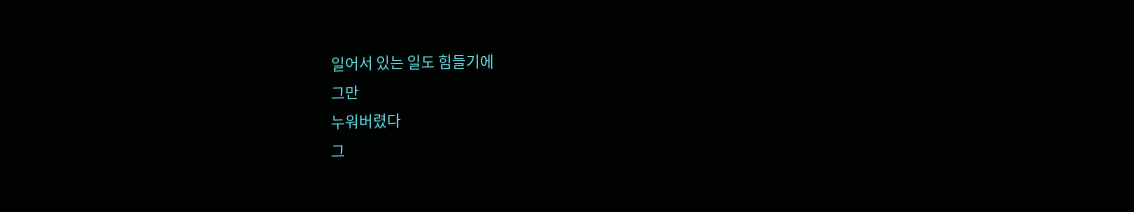일어서 있는 일도 힘들기에
그만
누워버렸다
그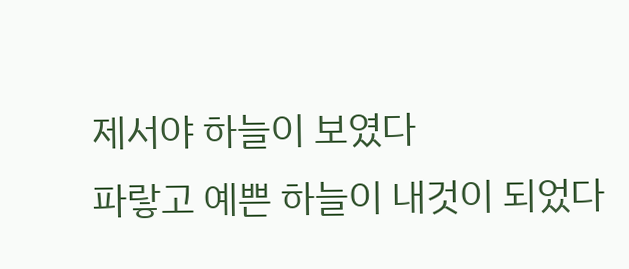제서야 하늘이 보였다
파랗고 예쁜 하늘이 내것이 되었다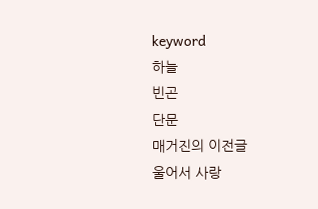keyword
하늘
빈곤
단문
매거진의 이전글
울어서 사랑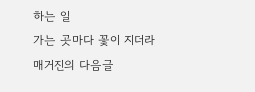하는 일
가는 곳마다 꽃이 지더라
매거진의 다음글